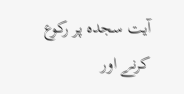آیت سجدہ پر رکوع کرنے اور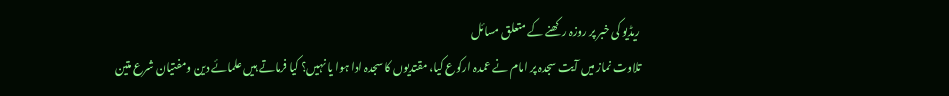ریڈیو کی خبر پر روزہ رکھنے کے متعلق مسائل
تلاوت نماز میں آیت سجدہ پر امام نے عمدہ ارکوع کیا، مقتدیوں کا سجدہ ادا ہوا یا نہیں؟ کیا فرماتے ہیں علمائے دین ومفتیان شرع متین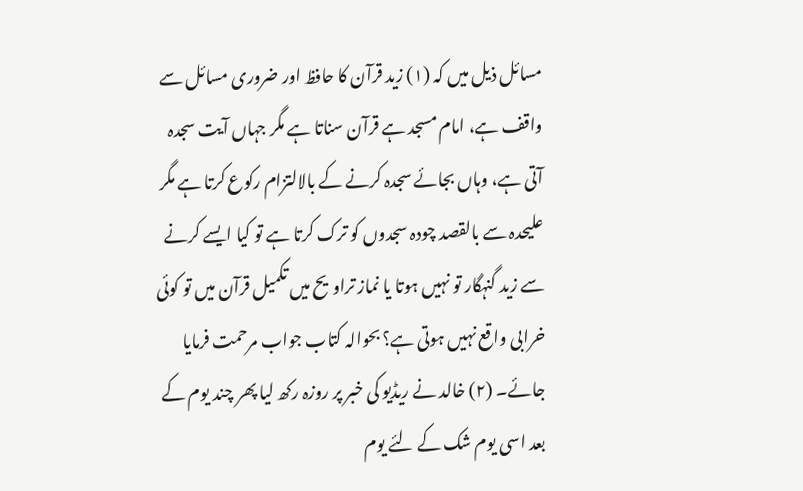مسائل ذیل میں کہ (۱) زید قرآن کا حافظ اور ضروری مسائل سے واقف ہے، امام مسجد ہے قرآن سناتا ہے مگر جہاں آیت سجدہ آتی ہے، وہاں بجائے سجدہ کرنے کے بالالتزام رکوع کرتا ہے مگر علیحدہ سے بالقصد چودہ سجدوں کو ترک کرتا ہے تو کیا ایسے کرنے سے زید گنہگار تو نہیں ہوتا یا نماز تراویح میں تکمیل قرآن میں تو کوئی خرابی واقع نہیں ہوتی ہے؟ بحوالہ کتاب جواب مرحمت فرمایا جائے۔ (۲) خالد نے ریڈیو کی خبر پر روزہ رکھ لیا پھر چند یوم کے بعد اسی یوم شک کے لئے یوم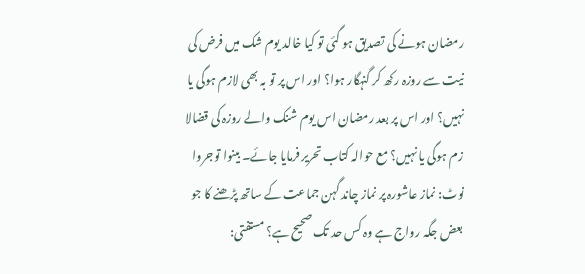رمضان ہونے کی تصدیق ہو گئی تو کیا خالد یوم شک میں فرض کی نیت سے روزہ رکھ کر گنہگار ہوا؟ اور اس پر تو بہ بھی لازم ہوگی یا نہیں؟ اور اس پر بعد رمضان اس یوم شنک والے روزہ کی قضالا زم ہوگی یا نہیں؟ مع حوالہ کتاب تحریر فرمایا جائے۔ بینوا توجروا نوٹ: نماز عاشورہ پر نماز چاند گہن جماعت کے ساتھ پڑھنے کا جو بعض جگہ رواج ہے وہ کس حد تک صحیح ہے؟ مستفتی: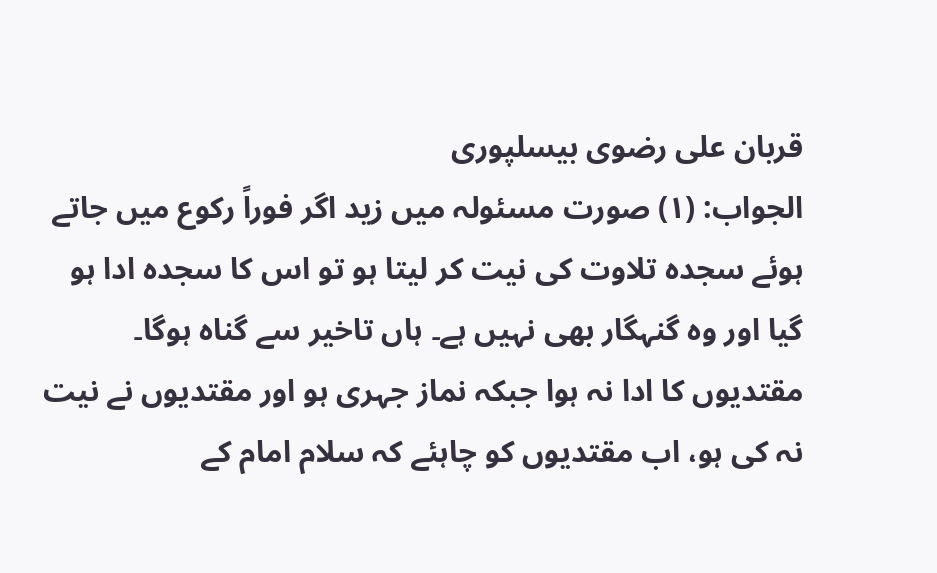قربان علی رضوی بیسلپوری
الجواب: (۱) صورت مسئولہ میں زید اگر فوراً رکوع میں جاتے ہوئے سجدہ تلاوت کی نیت کر لیتا ہو تو اس کا سجدہ ادا ہو گیا اور وہ گنہگار بھی نہیں ہے۔ ہاں تاخیر سے گناہ ہوگا۔ مقتدیوں کا ادا نہ ہوا جبکہ نماز جہری ہو اور مقتدیوں نے نیت نہ کی ہو، اب مقتدیوں کو چاہئے کہ سلام امام کے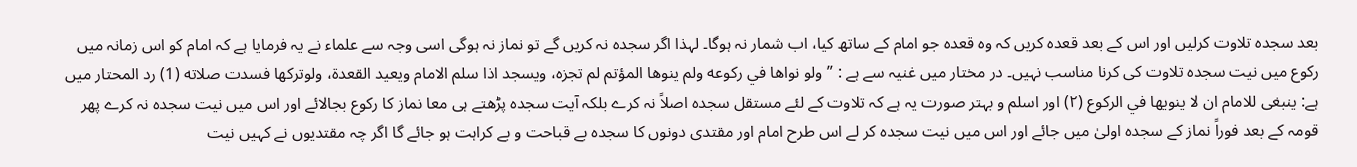بعد سجدہ تلاوت کرلیں اور اس کے بعد قعدہ کریں کہ وہ قعدہ جو امام کے ساتھ کیا، اب شمار نہ ہوگا۔ لہذا اگر سجدہ نہ کریں گے تو نماز نہ ہوگی اسی وجہ سے علماء نے یہ فرمایا ہے کہ امام کو اس زمانہ میں رکوع میں نیت سجدہ تلاوت کی کرنا مناسب نہیں۔ در مختار میں غنیہ سے ہے : ”ولو نواها في ركوعه ولم ينوها المؤتم لم تجزه، ويسجد اذا سلم الامام ويعيد القعدة، ولوتركها فسدت صلاته (1) رد المحتار میں ہے: ینبغی للامام ان لا ينويها في الركوع (۲) اور اسلم و بہتر صورت یہ ہے کہ تلاوت کے لئے مستقل سجدہ اصلاً نہ کرے بلکہ آیت سجدہ پڑھتے ہی معا نماز کا رکوع بجالائے اور اس میں نیت سجدہ نہ کرے پھر قومہ کے بعد فوراً نماز کے سجدہ اولیٰ میں جائے اور اس میں نیت سجدہ کر لے اس طرح امام اور مقتدی دونوں کا سجدہ بے قباحت و بے کراہت ہو جائے گا اگر چہ مقتدیوں نے کہیں نیت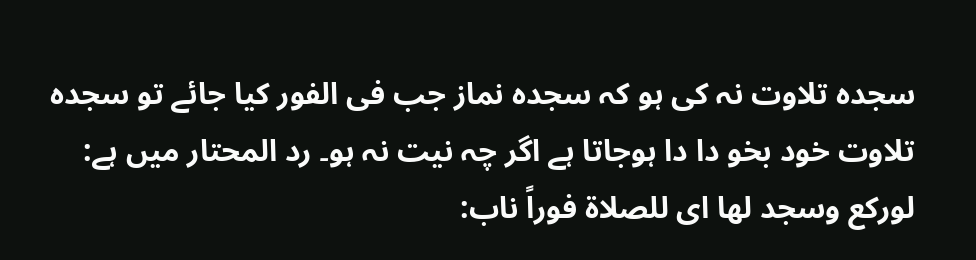سجدہ تلاوت نہ کی ہو کہ سجدہ نماز جب فی الفور کیا جائے تو سجدہ تلاوت خود بخو دا دا ہوجاتا ہے اگر چہ نیت نہ ہو۔ رد المحتار میں ہے: لوركع وسجد لها اى للصلاة فوراً ناب: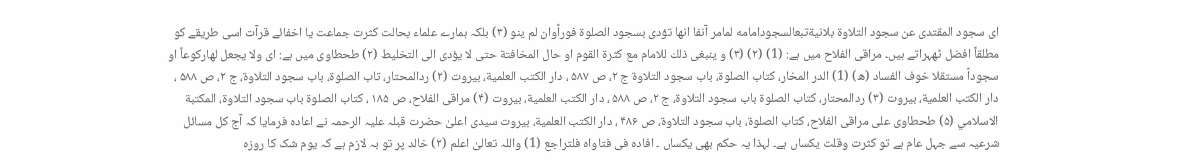اى سجود المقتدى عن سجود التلاوة بلانيةتبعالسجودامامه لمامر آنفا انها تؤدى بسجود الصلوة فوراًوان لم ينو (۳) بلکہ ہمارے علماء بحالت کثرت جماعت یا اخفائے قرآت اسی طریقے کو مطلقاً افضل ٹھہراتے ہیں۔ مراقی الفلاح میں ہے: (1) (۲) (۳) و ينبغى ذلك للامام مع كثرة القوم او حال المخافتة حتى لا يؤدى الى التخليط (۲) طحطاوی میں ہے: اى ولا يجعل لهاركوعاً او سجوداً مستقلا خوف الفساد (ه) (1) الدر المخار، کتاب الصلوۃ، باب سجود التلاوة ج ۲، ص ۵۸۷ ، دار الكتب العلمية، بيروت (۲) ردالمحتار، تاب الصلوۃ، باب سجود التلاوة، ج ۲، ص ۵۸۸ ، دار الكتب العلمية، بيروت (۳) ردالمحتار، کتاب الصلوة باب سجود التلاوة، ج ۲، ص ۵۸۸ ، دار الكتب العلمية، بيروت (۴) مراقی الفلاح، ص ۱۸۵ ، کتاب الصلوة باب سجود التلاوة، المكتبة الاسلامي (۵) طحطاوی علی مراقی الفلاح، کتاب الصلوۃ، باب سجود التلاوة، ص ۴۸۶ ، دار الكتب العلمية، بيروت سیدی اعلیٰ حضرت قبلہ علیہ الرحمہ نے اعادہ فرمایا کہ آج کل مسائل شرعیہ سے جہل عام ہے تو کثرت وقلت یکساں ہے۔ لہذا یہ حکم بھی یکساں ۔ افادہ فی فتاواه فلتراجع (1) واللہ تعالیٰ اعلم (۲) خالد پر تو بہ لازم ہے کہ یوم شک کا روزہ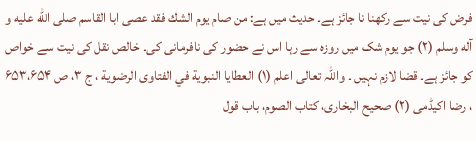فرض کی نیت سے رکھنا نا جائز ہے۔ حدیث میں ہے: من صام يوم الشك فقد عصى ابا القاسم صلی الله علیه و آله وسلم (۲) جو یوم شک میں روزہ سے رہا اس نے حضور کی نافرمانی کی۔ خالص نقل کی نیت سے خواص کو جائز ہے۔ قضا لازم نہیں ۔ واللہ تعالی اعلم (۱) العطايا النبوية في الفتاوى الرضوية ، ج ۳، ص ۶۵۳،۶۵۴ ، رضا اکیڈمی (۲) صحيح البخارى، كتاب الصوم، باب قول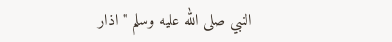النبي صلى الله عليه وسلم "اذار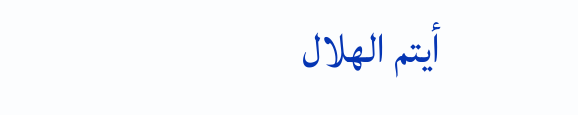أيتم الهلال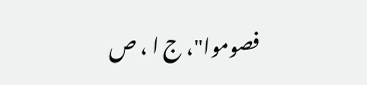فصوموا"، ج ا ، ص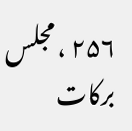۲۵۶ ، مجلس برکات